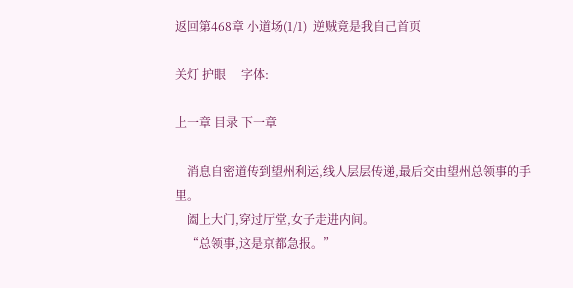返回第468章 小道场(1/1)  逆贼竟是我自己首页

关灯 护眼     字体:

上一章 目录 下一章

    消息自密道传到望州利运,线人层层传递,最后交由望州总领事的手里。
    阖上大门,穿过厅堂,女子走进内间。
    “总领事,这是京都急报。”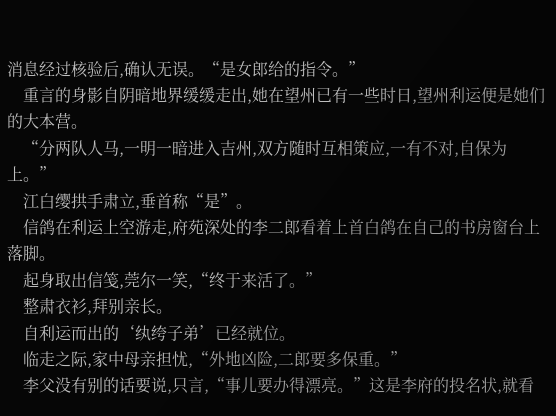消息经过核验后,确认无误。“是女郎给的指令。”
    重言的身影自阴暗地界缓缓走出,她在望州已有一些时日,望州利运便是她们的大本营。
    “分两队人马,一明一暗进入吉州,双方随时互相策应,一有不对,自保为上。”
    江白缨拱手肃立,垂首称“是”。
    信鸽在利运上空游走,府苑深处的李二郎看着上首白鸽在自己的书房窗台上落脚。
    起身取出信笺,莞尔一笑,“终于来活了。”
    整肃衣衫,拜别亲长。
    自利运而出的‘纨绔子弟’已经就位。
    临走之际,家中母亲担忧,“外地凶险,二郎要多保重。”
    李父没有别的话要说,只言,“事儿要办得漂亮。”这是李府的投名状,就看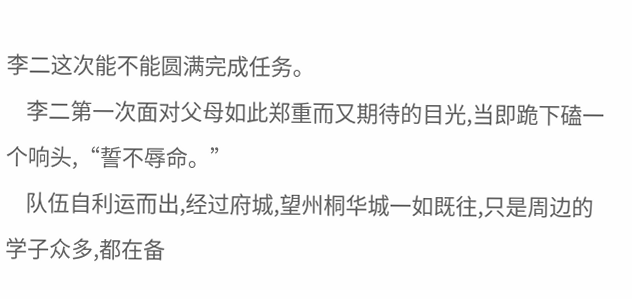李二这次能不能圆满完成任务。
    李二第一次面对父母如此郑重而又期待的目光,当即跪下磕一个响头,“誓不辱命。”
    队伍自利运而出,经过府城,望州桐华城一如既往,只是周边的学子众多,都在备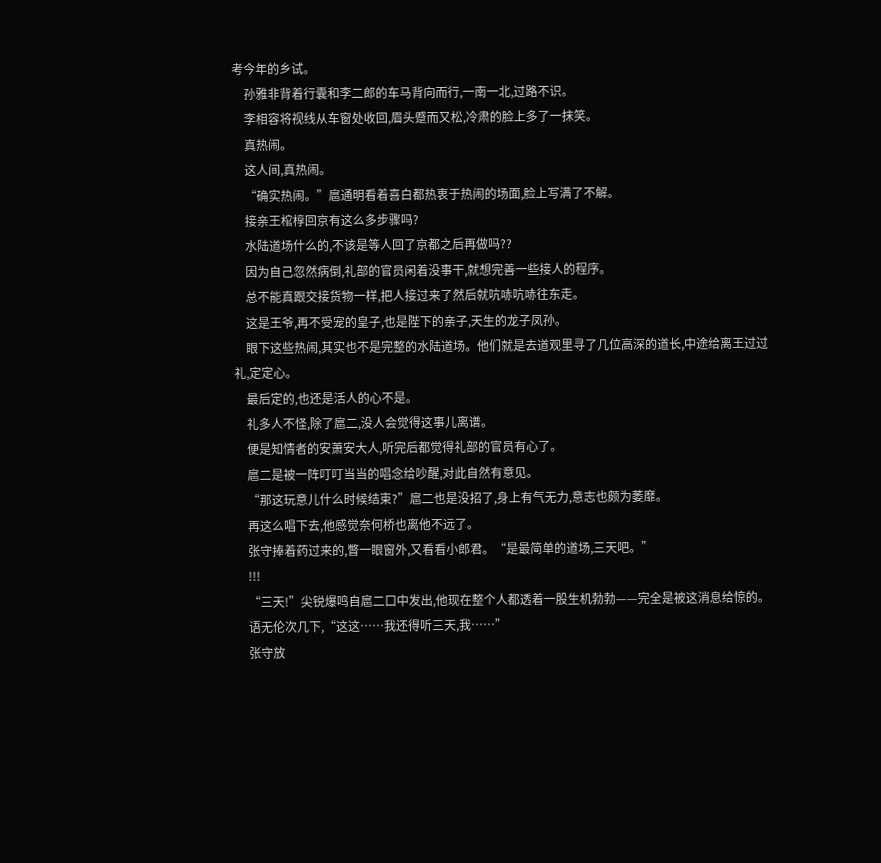考今年的乡试。
    孙雅非背着行囊和李二郎的车马背向而行,一南一北,过路不识。
    李相容将视线从车窗处收回,眉头蹙而又松,冷肃的脸上多了一抹笑。
    真热闹。
    这人间,真热闹。
    “确实热闹。”扈通明看着喜白都热衷于热闹的场面,脸上写满了不解。
    接亲王棺椁回京有这么多步骤吗?
    水陆道场什么的,不该是等人回了京都之后再做吗??
    因为自己忽然病倒,礼部的官员闲着没事干,就想完善一些接人的程序。
    总不能真跟交接货物一样,把人接过来了然后就吭哧吭哧往东走。
    这是王爷,再不受宠的皇子,也是陛下的亲子,天生的龙子凤孙。
    眼下这些热闹,其实也不是完整的水陆道场。他们就是去道观里寻了几位高深的道长,中途给离王过过礼,定定心。
    最后定的,也还是活人的心不是。
    礼多人不怪,除了扈二,没人会觉得这事儿离谱。
    便是知情者的安萧安大人,听完后都觉得礼部的官员有心了。
    扈二是被一阵叮叮当当的唱念给吵醒,对此自然有意见。
    “那这玩意儿什么时候结束?”扈二也是没招了,身上有气无力,意志也颇为萎靡。
    再这么唱下去,他感觉奈何桥也离他不远了。
    张守捧着药过来的,瞥一眼窗外,又看看小郎君。“是最简单的道场,三天吧。”
    !!!
    “三天!”尖锐爆鸣自扈二口中发出,他现在整个人都透着一股生机勃勃——完全是被这消息给惊的。
    语无伦次几下,“这这……我还得听三天,我……”
    张守放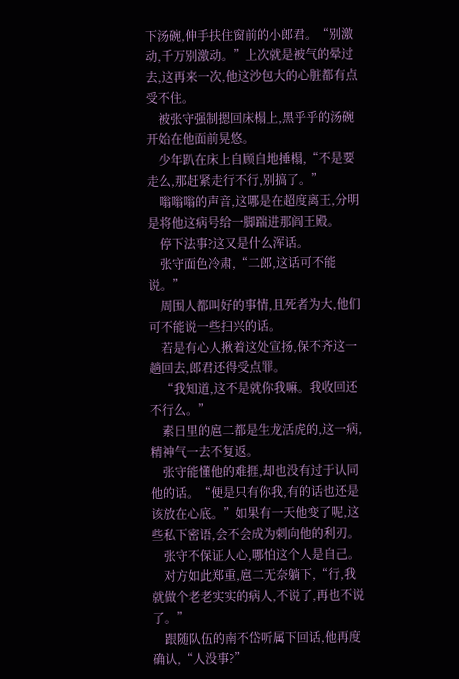下汤碗,伸手扶住窗前的小郎君。“别激动,千万别激动。”上次就是被气的晕过去,这再来一次,他这沙包大的心脏都有点受不住。
    被张守强制摁回床榻上,黑乎乎的汤碗开始在他面前晃悠。
    少年趴在床上自顾自地捶榻,“不是要走么,那赶紧走行不行,别搞了。”
    嗡嗡嗡的声音,这哪是在超度离王,分明是将他这病号给一脚踹进那阎王殿。
    停下法事?这又是什么浑话。
    张守面色冷肃,“二郎,这话可不能说。”
    周围人都叫好的事情,且死者为大,他们可不能说一些扫兴的话。
    若是有心人揪着这处宣扬,保不齐这一趟回去,郎君还得受点罪。
    “我知道,这不是就你我嘛。我收回还不行么。”
    素日里的扈二都是生龙活虎的,这一病,精神气一去不复返。
    张守能懂他的难捱,却也没有过于认同他的话。“便是只有你我,有的话也还是该放在心底。”如果有一天他变了呢,这些私下密语,会不会成为刺向他的利刃。
    张守不保证人心,哪怕这个人是自己。
    对方如此郑重,扈二无奈躺下,“行,我就做个老老实实的病人,不说了,再也不说了。”
    跟随队伍的南不岱听属下回话,他再度确认,“人没事?”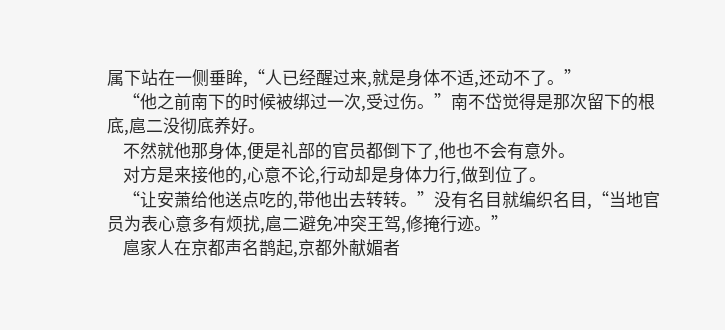属下站在一侧垂眸,“人已经醒过来,就是身体不适,还动不了。”
    “他之前南下的时候被绑过一次,受过伤。”南不岱觉得是那次留下的根底,扈二没彻底养好。
    不然就他那身体,便是礼部的官员都倒下了,他也不会有意外。
    对方是来接他的,心意不论,行动却是身体力行,做到位了。
    “让安萧给他送点吃的,带他出去转转。”没有名目就编织名目,“当地官员为表心意多有烦扰,扈二避免冲突王驾,修掩行迹。”
    扈家人在京都声名鹊起,京都外献媚者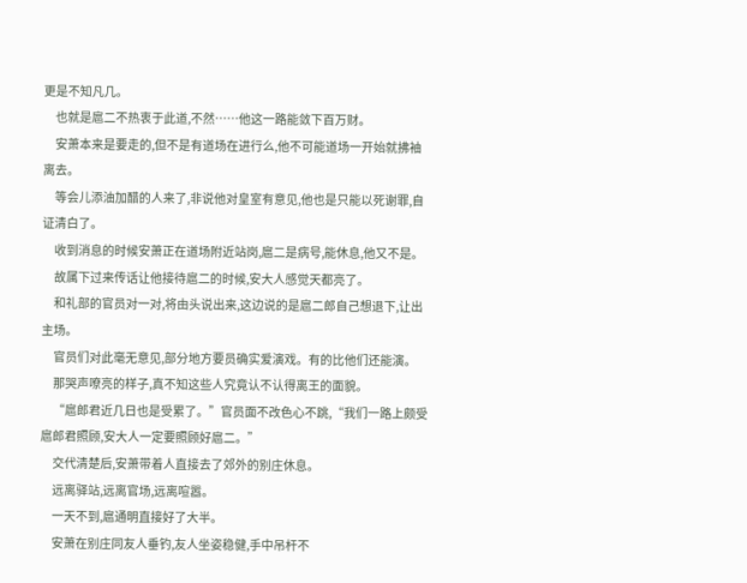更是不知凡几。
    也就是扈二不热衷于此道,不然……他这一路能敛下百万财。
    安萧本来是要走的,但不是有道场在进行么,他不可能道场一开始就拂袖离去。
    等会儿添油加醋的人来了,非说他对皇室有意见,他也是只能以死谢罪,自证清白了。
    收到消息的时候安萧正在道场附近站岗,扈二是病号,能休息,他又不是。
    故属下过来传话让他接待扈二的时候,安大人感觉天都亮了。
    和礼部的官员对一对,将由头说出来,这边说的是扈二郎自己想退下,让出主场。
    官员们对此毫无意见,部分地方要员确实爱演戏。有的比他们还能演。
    那哭声嘹亮的样子,真不知这些人究竟认不认得离王的面貌。
    “扈郎君近几日也是受累了。”官员面不改色心不跳,“我们一路上颇受扈郎君照顾,安大人一定要照顾好扈二。”
    交代清楚后,安萧带着人直接去了郊外的别庄休息。
    远离驿站,远离官场,远离喧嚣。
    一天不到,扈通明直接好了大半。
    安萧在别庄同友人垂钓,友人坐姿稳健,手中吊杆不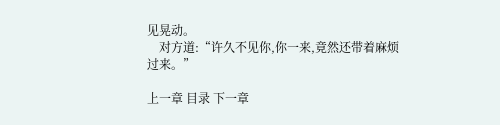见晃动。
    对方道:“许久不见你,你一来,竟然还带着麻烦过来。”

上一章 目录 下一章